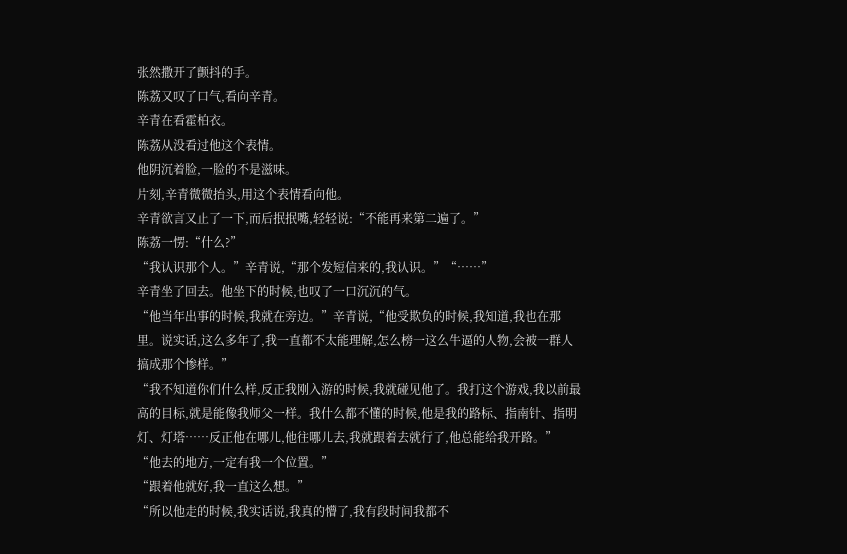张然撒开了颤抖的手。
陈荔又叹了口气,看向辛青。
辛青在看霍柏衣。
陈荔从没看过他这个表情。
他阴沉着脸,一脸的不是滋味。
片刻,辛青微微抬头,用这个表情看向他。
辛青欲言又止了一下,而后抿抿嘴,轻轻说:“不能再来第二遍了。”
陈荔一愣:“什么?”
“我认识那个人。”辛青说,“那个发短信来的,我认识。”“……”
辛青坐了回去。他坐下的时候,也叹了一口沉沉的气。
“他当年出事的时候,我就在旁边。”辛青说,“他受欺负的时候,我知道,我也在那里。说实话,这么多年了,我一直都不太能理解,怎么榜一这么牛逼的人物,会被一群人搞成那个惨样。”
“我不知道你们什么样,反正我刚入游的时候,我就碰见他了。我打这个游戏,我以前最高的目标,就是能像我师父一样。我什么都不懂的时候,他是我的路标、指南针、指明灯、灯塔……反正他在哪儿,他往哪儿去,我就跟着去就行了,他总能给我开路。”
“他去的地方,一定有我一个位置。”
“跟着他就好,我一直这么想。”
“所以他走的时候,我实话说,我真的懵了,我有段时间我都不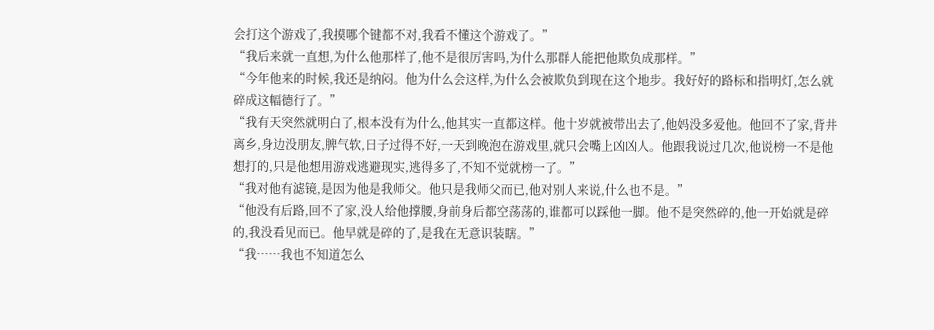会打这个游戏了,我摸哪个键都不对,我看不懂这个游戏了。”
“我后来就一直想,为什么他那样了,他不是很厉害吗,为什么那群人能把他欺负成那样。”
“今年他来的时候,我还是纳闷。他为什么会这样,为什么会被欺负到现在这个地步。我好好的路标和指明灯,怎么就碎成这幅德行了。”
“我有天突然就明白了,根本没有为什么,他其实一直都这样。他十岁就被带出去了,他妈没多爱他。他回不了家,背井离乡,身边没朋友,脾气软,日子过得不好,一天到晚泡在游戏里,就只会嘴上凶凶人。他跟我说过几次,他说榜一不是他想打的,只是他想用游戏逃避现实,逃得多了,不知不觉就榜一了。”
“我对他有滤镜,是因为他是我师父。他只是我师父而已,他对别人来说,什么也不是。”
“他没有后路,回不了家,没人给他撑腰,身前身后都空荡荡的,谁都可以踩他一脚。他不是突然碎的,他一开始就是碎的,我没看见而已。他早就是碎的了,是我在无意识装瞎。”
“我……我也不知道怎么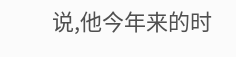说,他今年来的时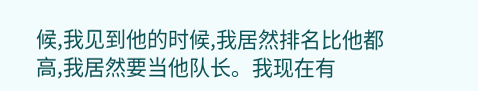候,我见到他的时候,我居然排名比他都高,我居然要当他队长。我现在有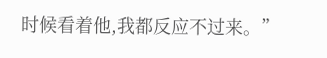时候看着他,我都反应不过来。”